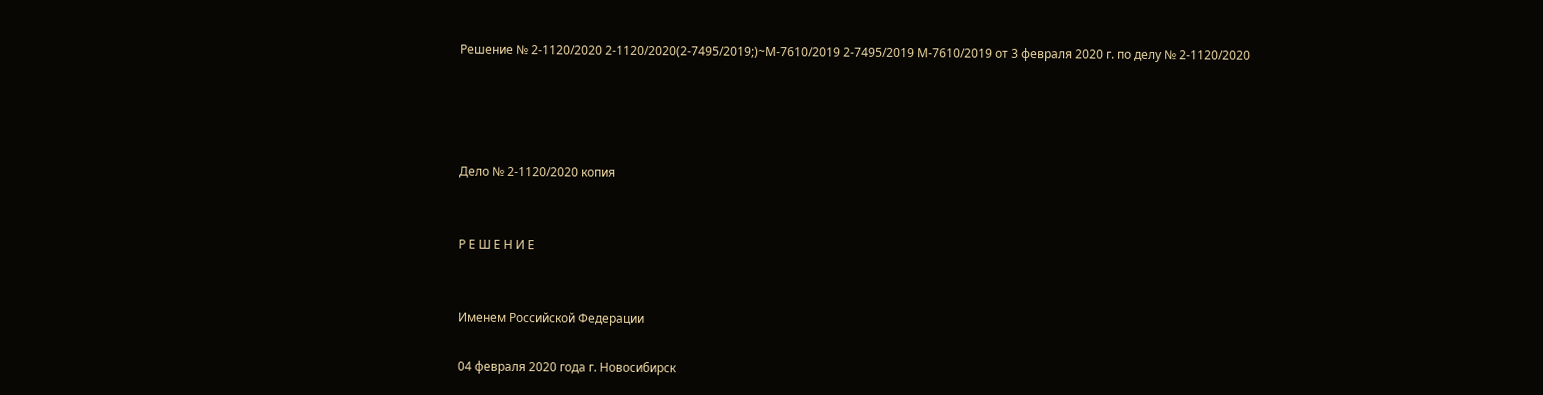Решение № 2-1120/2020 2-1120/2020(2-7495/2019;)~М-7610/2019 2-7495/2019 М-7610/2019 от 3 февраля 2020 г. по делу № 2-1120/2020




Дело № 2-1120/2020 копия


Р Е Ш Е Н И Е


Именем Российской Федерации

04 февраля 2020 года г. Новосибирск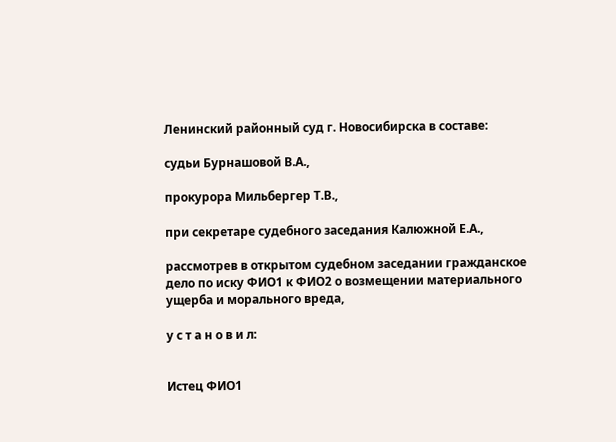Ленинский районный суд г. Новосибирска в составе:

судьи Бурнашовой В.А.,

прокурора Мильбергер Т.В.,

при секретаре судебного заседания Калюжной Е.А.,

рассмотрев в открытом судебном заседании гражданское дело по иску ФИО1 к ФИО2 о возмещении материального ущерба и морального вреда,

у с т а н о в и л:


Истец ФИО1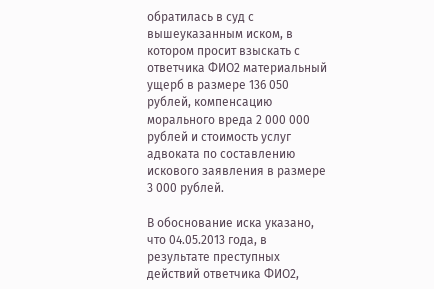обратилась в суд с вышеуказанным иском, в котором просит взыскать с ответчика ФИО2 материальный ущерб в размере 136 050 рублей, компенсацию морального вреда 2 000 000 рублей и стоимость услуг адвоката по составлению искового заявления в размере 3 000 рублей.

В обоснование иска указано, что 04.05.2013 года, в результате преступных действий ответчика ФИО2,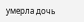умерла дочь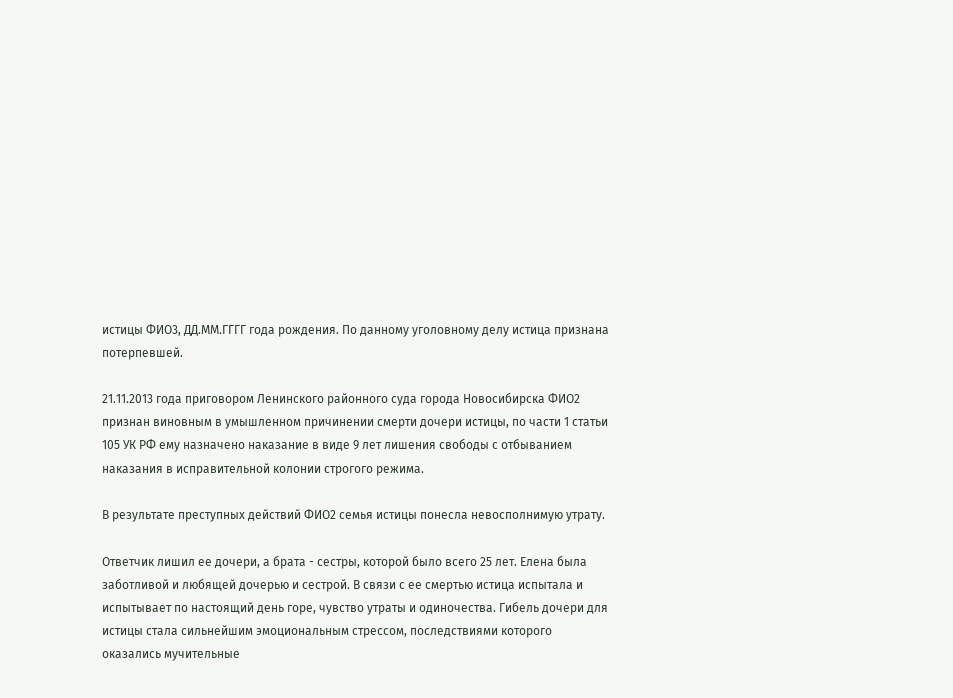истицы ФИО3, ДД.ММ.ГГГГ года рождения. По данному уголовному делу истица признана потерпевшей.

21.11.2013 года приговором Ленинского районного суда города Новосибирска ФИО2 признан виновным в умышленном причинении смерти дочери истицы, по части 1 статьи 105 УК РФ ему назначено наказание в виде 9 лет лишения свободы с отбыванием наказания в исправительной колонии строгого режима.

В результате преступных действий ФИО2 семья истицы понесла невосполнимую утрату.

Ответчик лишил ее дочери, а брата - сестры, которой было всего 25 лет. Елена была заботливой и любящей дочерью и сестрой. В связи с ее смертью истица испытала и испытывает по настоящий день горе, чувство утраты и одиночества. Гибель дочери для истицы стала сильнейшим эмоциональным стрессом, последствиями которого оказались мучительные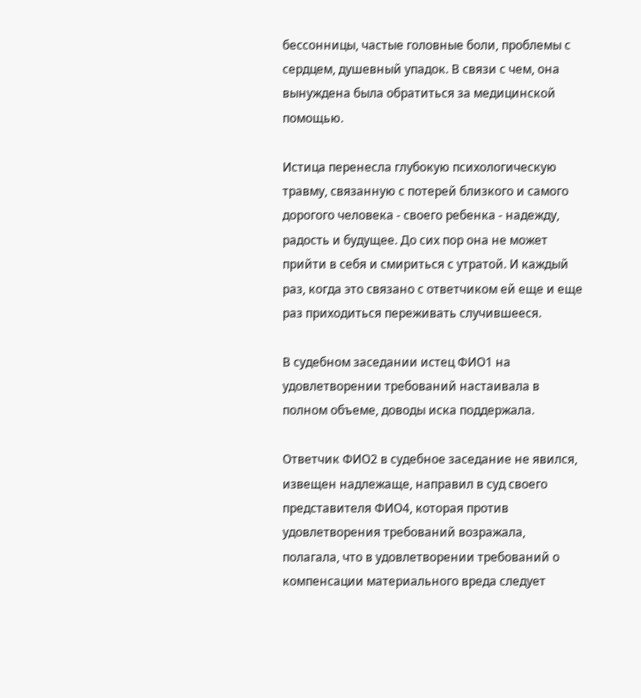бессонницы, частые головные боли, проблемы с сердцем, душевный упадок. В связи с чем, она вынуждена была обратиться за медицинской помощью.

Истица перенесла глубокую психологическую травму, связанную с потерей близкого и самого дорогого человека - своего ребенка - надежду, радость и будущее. До сих пор она не может прийти в себя и смириться с утратой. И каждый раз, когда это связано с ответчиком ей еще и еще раз приходиться переживать случившееся.

В судебном заседании истец ФИО1 на удовлетворении требований настаивала в полном объеме, доводы иска поддержала.

Ответчик ФИО2 в судебное заседание не явился, извещен надлежаще, направил в суд своего представителя ФИО4, которая против удовлетворения требований возражала, полагала, что в удовлетворении требований о компенсации материального вреда следует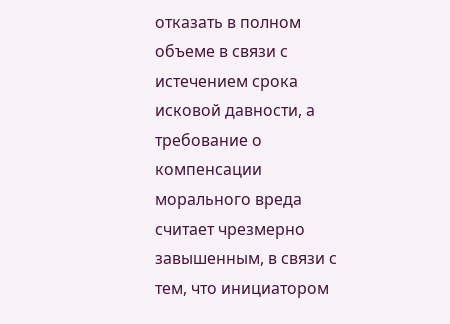отказать в полном объеме в связи с истечением срока исковой давности, а требование о компенсации морального вреда считает чрезмерно завышенным, в связи с тем, что инициатором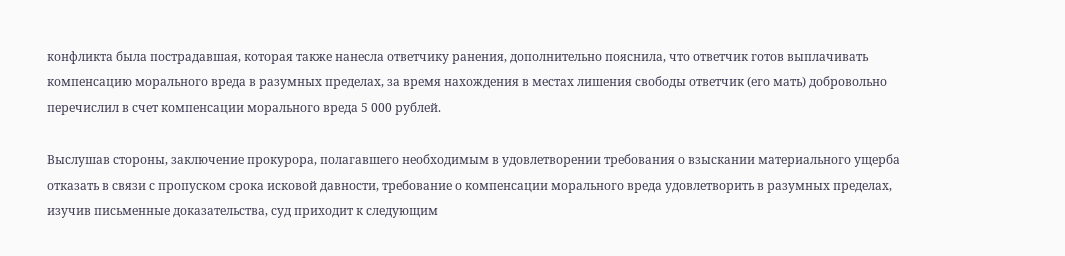конфликта была пострадавшая, которая также нанесла ответчику ранения, дополнительно пояснила, что ответчик готов выплачивать компенсацию морального вреда в разумных пределах, за время нахождения в местах лишения свободы ответчик (его мать) добровольно перечислил в счет компенсации морального вреда 5 000 рублей.

Выслушав стороны, заключение прокурора, полагавшего необходимым в удовлетворении требования о взыскании материального ущерба отказать в связи с пропуском срока исковой давности, требование о компенсации морального вреда удовлетворить в разумных пределах, изучив письменные доказательства, суд приходит к следующим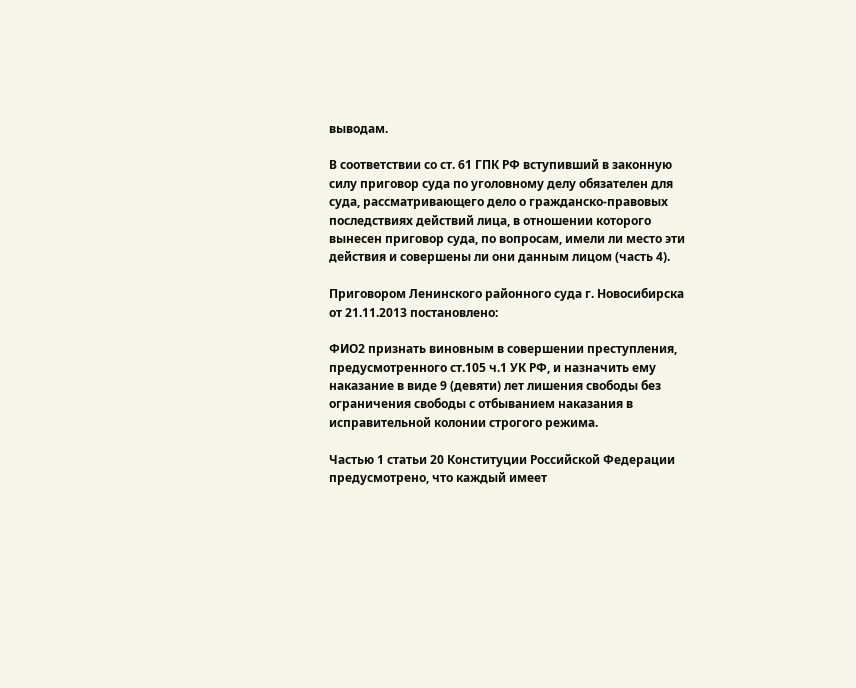выводам.

В соответствии со ст. 61 ГПК РФ вступивший в законную силу приговор суда по уголовному делу обязателен для суда, рассматривающего дело о гражданско-правовых последствиях действий лица, в отношении которого вынесен приговор суда, по вопросам, имели ли место эти действия и совершены ли они данным лицом (часть 4).

Приговором Ленинского районного суда г. Новосибирска от 21.11.2013 постановлено:

ФИО2 признать виновным в совершении преступления, предусмотренного ст.105 ч.1 УК РФ, и назначить ему наказание в виде 9 (девяти) лет лишения свободы без ограничения свободы с отбыванием наказания в исправительной колонии строгого режима.

Частью 1 статьи 20 Конституции Российской Федерации предусмотрено, что каждый имеет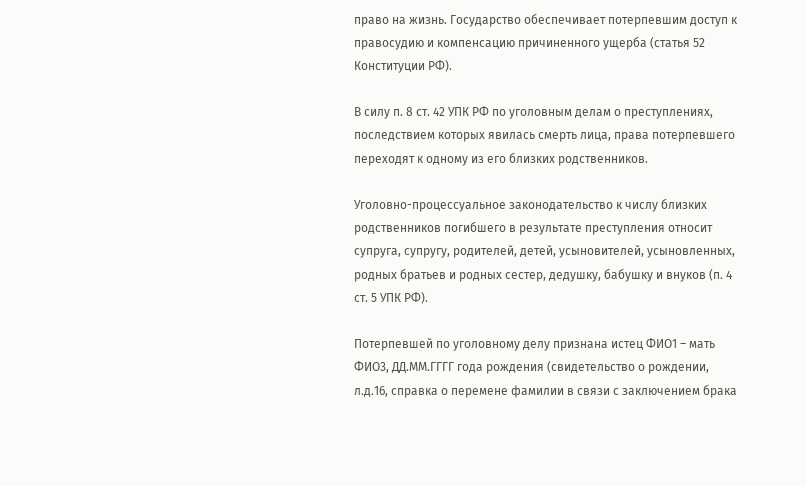право на жизнь. Государство обеспечивает потерпевшим доступ к правосудию и компенсацию причиненного ущерба (статья 52 Конституции РФ).

В силу п. 8 ст. 42 УПК РФ по уголовным делам о преступлениях, последствием которых явилась смерть лица, права потерпевшего переходят к одному из его близких родственников.

Уголовно-процессуальное законодательство к числу близких родственников погибшего в результате преступления относит супруга, супругу, родителей, детей, усыновителей, усыновленных, родных братьев и родных сестер, дедушку, бабушку и внуков (п. 4 ст. 5 УПК РФ).

Потерпевшей по уголовному делу признана истец ФИО1 – мать ФИО3, ДД.ММ.ГГГГ года рождения (свидетельство о рождении, л.д.16, справка о перемене фамилии в связи с заключением брака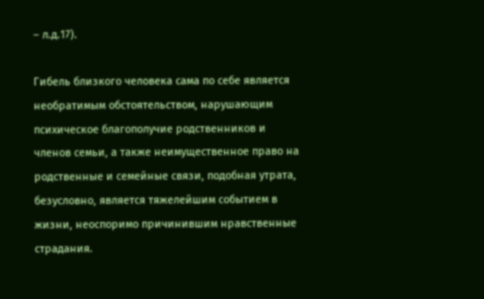– л.д.17).

Гибель близкого человека сама по себе является необратимым обстоятельством, нарушающим психическое благополучие родственников и членов семьи, а также неимущественное право на родственные и семейные связи, подобная утрата, безусловно, является тяжелейшим событием в жизни, неоспоримо причинившим нравственные страдания.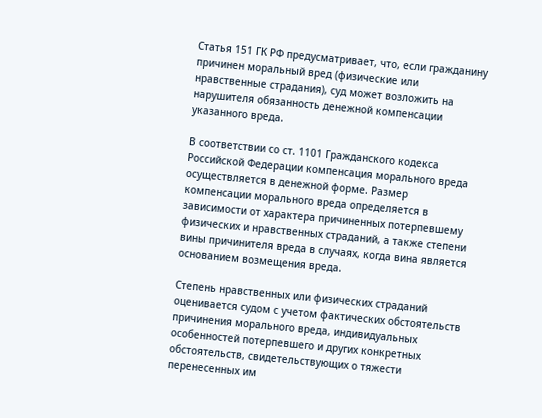Статья 151 ГК РФ предусматривает, что, если гражданину причинен моральный вред (физические или нравственные страдания), суд может возложить на нарушителя обязанность денежной компенсации указанного вреда.

В соответствии со ст. 1101 Гражданского кодекса Российской Федерации компенсация морального вреда осуществляется в денежной форме. Размер компенсации морального вреда определяется в зависимости от характера причиненных потерпевшему физических и нравственных страданий, а также степени вины причинителя вреда в случаях, когда вина является основанием возмещения вреда.

Степень нравственных или физических страданий оценивается судом с учетом фактических обстоятельств причинения морального вреда, индивидуальных особенностей потерпевшего и других конкретных обстоятельств, свидетельствующих о тяжести перенесенных им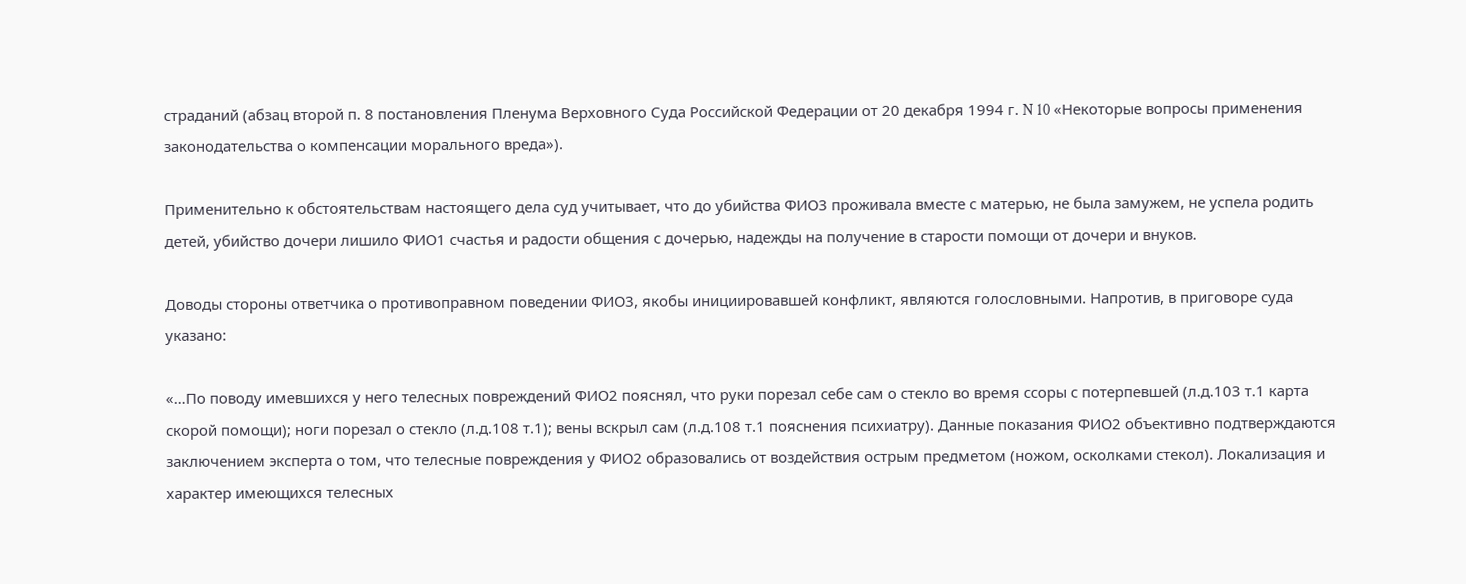страданий (абзац второй п. 8 постановления Пленума Верховного Суда Российской Федерации от 20 декабря 1994 г. N 10 «Некоторые вопросы применения законодательства о компенсации морального вреда»).

Применительно к обстоятельствам настоящего дела суд учитывает, что до убийства ФИО3 проживала вместе с матерью, не была замужем, не успела родить детей, убийство дочери лишило ФИО1 счастья и радости общения с дочерью, надежды на получение в старости помощи от дочери и внуков.

Доводы стороны ответчика о противоправном поведении ФИО3, якобы инициировавшей конфликт, являются голословными. Напротив, в приговоре суда указано:

«…По поводу имевшихся у него телесных повреждений ФИО2 пояснял, что руки порезал себе сам о стекло во время ссоры с потерпевшей (л.д.103 т.1 карта скорой помощи); ноги порезал о стекло (л.д.108 т.1); вены вскрыл сам (л.д.108 т.1 пояснения психиатру). Данные показания ФИО2 объективно подтверждаются заключением эксперта о том, что телесные повреждения у ФИО2 образовались от воздействия острым предметом (ножом, осколками стекол). Локализация и характер имеющихся телесных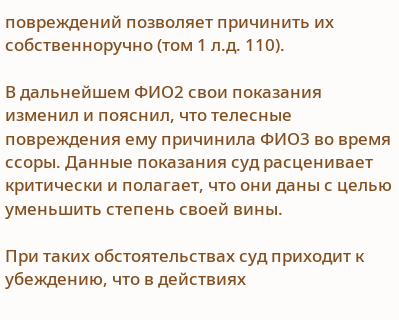повреждений позволяет причинить их собственноручно (том 1 л.д. 110).

В дальнейшем ФИО2 свои показания изменил и пояснил, что телесные повреждения ему причинила ФИО3 во время ссоры. Данные показания суд расценивает критически и полагает, что они даны с целью уменьшить степень своей вины.

При таких обстоятельствах суд приходит к убеждению, что в действиях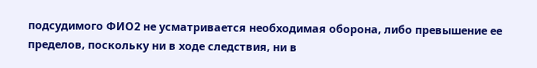подсудимого ФИО2 не усматривается необходимая оборона, либо превышение ее пределов, поскольку ни в ходе следствия, ни в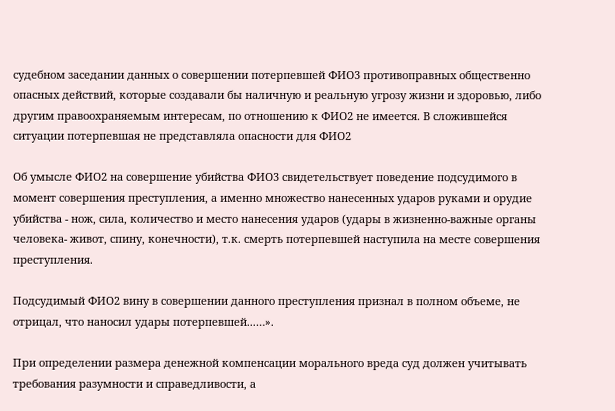судебном заседании данных о совершении потерпевшей ФИО3 противоправных общественно опасных действий, которые создавали бы наличную и реальную угрозу жизни и здоровью, либо другим правоохраняемым интересам, по отношению к ФИО2 не имеется. В сложившейся ситуации потерпевшая не представляла опасности для ФИО2

Об умысле ФИО2 на совершение убийства ФИО3 свидетельствует поведение подсудимого в момент совершения преступления, а именно множество нанесенных ударов руками и орудие убийства - нож, сила, количество и место нанесения ударов (удары в жизненно-важные органы человека- живот, спину, конечности), т.к. смерть потерпевшей наступила на месте совершения преступления.

Подсудимый ФИО2 вину в совершении данного преступления признал в полном объеме, не отрицал, что наносил удары потерпевшей...…».

При определении размера денежной компенсации морального вреда суд должен учитывать требования разумности и справедливости, а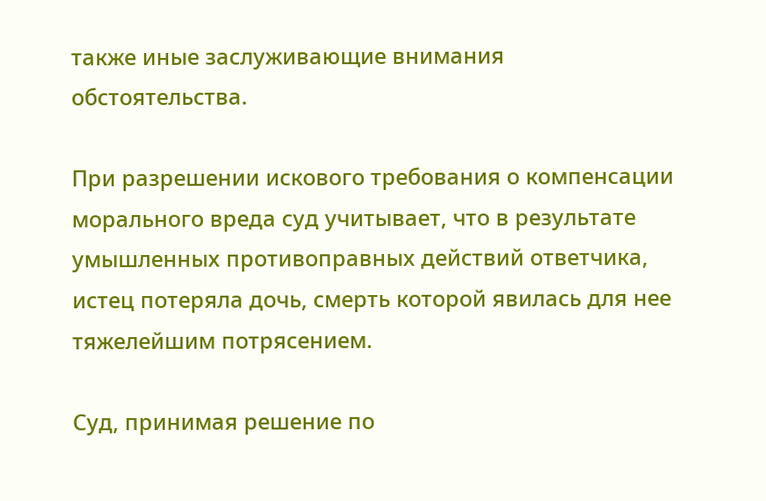также иные заслуживающие внимания обстоятельства.

При разрешении искового требования о компенсации морального вреда суд учитывает, что в результате умышленных противоправных действий ответчика, истец потеряла дочь, смерть которой явилась для нее тяжелейшим потрясением.

Суд, принимая решение по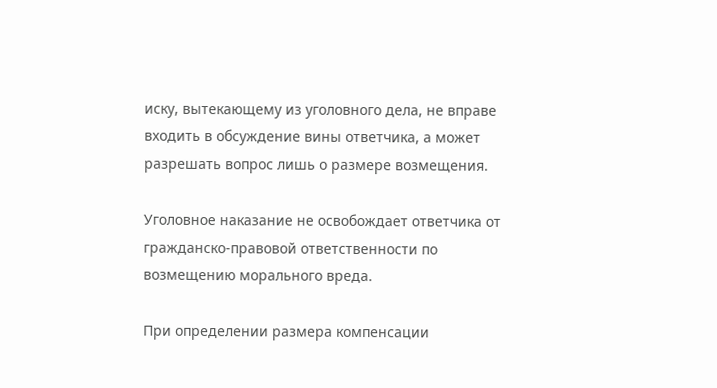иску, вытекающему из уголовного дела, не вправе входить в обсуждение вины ответчика, а может разрешать вопрос лишь о размере возмещения.

Уголовное наказание не освобождает ответчика от гражданско-правовой ответственности по возмещению морального вреда.

При определении размера компенсации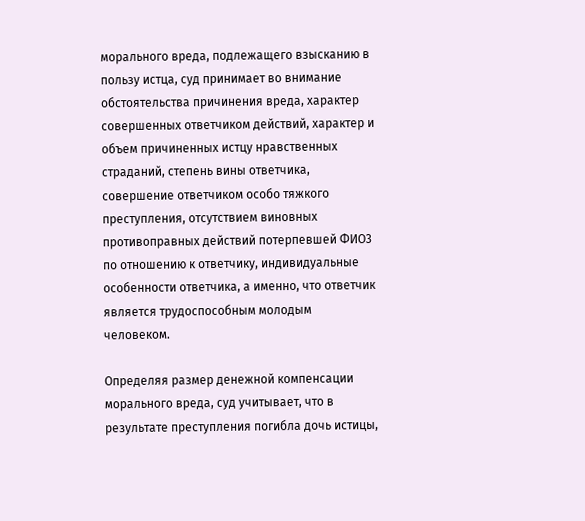морального вреда, подлежащего взысканию в пользу истца, суд принимает во внимание обстоятельства причинения вреда, характер совершенных ответчиком действий, характер и объем причиненных истцу нравственных страданий, степень вины ответчика, совершение ответчиком особо тяжкого преступления, отсутствием виновных противоправных действий потерпевшей ФИО3 по отношению к ответчику, индивидуальные особенности ответчика, а именно, что ответчик является трудоспособным молодым человеком.

Определяя размер денежной компенсации морального вреда, суд учитывает, что в результате преступления погибла дочь истицы,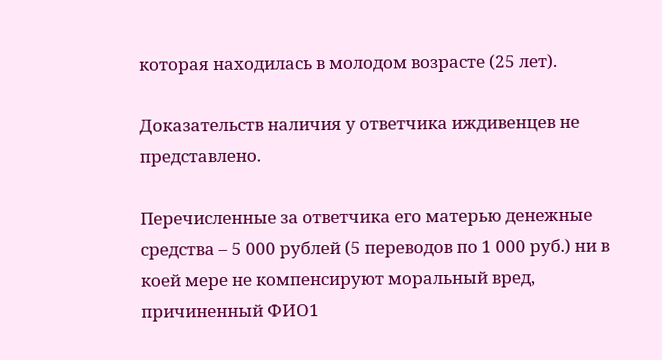которая находилась в молодом возрасте (25 лет).

Доказательств наличия у ответчика иждивенцев не представлено.

Перечисленные за ответчика его матерью денежные средства – 5 000 рублей (5 переводов по 1 000 руб.) ни в коей мере не компенсируют моральный вред, причиненный ФИО1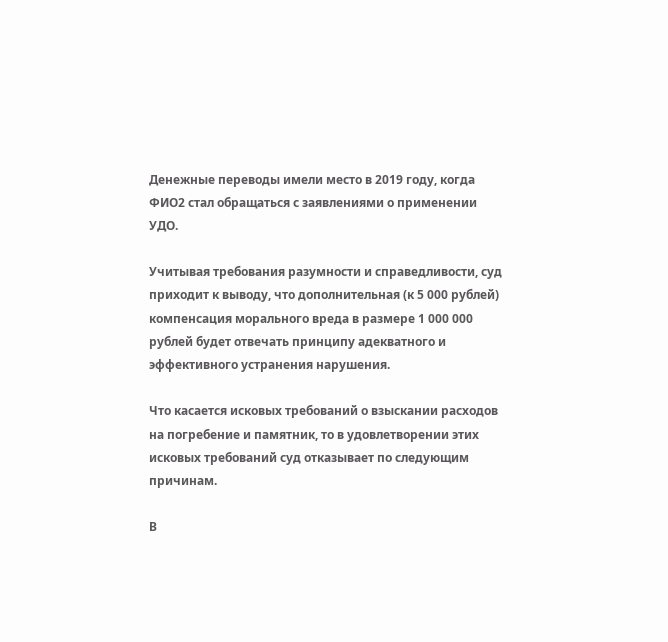Денежные переводы имели место в 2019 году, когда ФИО2 стал обращаться с заявлениями о применении УДО.

Учитывая требования разумности и справедливости, суд приходит к выводу, что дополнительная (к 5 000 рублей) компенсация морального вреда в размере 1 000 000 рублей будет отвечать принципу адекватного и эффективного устранения нарушения.

Что касается исковых требований о взыскании расходов на погребение и памятник, то в удовлетворении этих исковых требований суд отказывает по следующим причинам.

В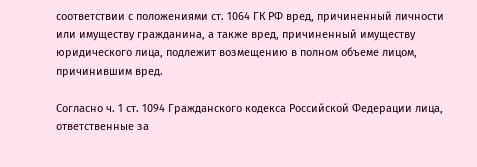соответствии с положениями ст. 1064 ГК РФ вред, причиненный личности или имуществу гражданина, а также вред, причиненный имуществу юридического лица, подлежит возмещению в полном объеме лицом, причинившим вред.

Согласно ч. 1 ст. 1094 Гражданского кодекса Российской Федерации лица, ответственные за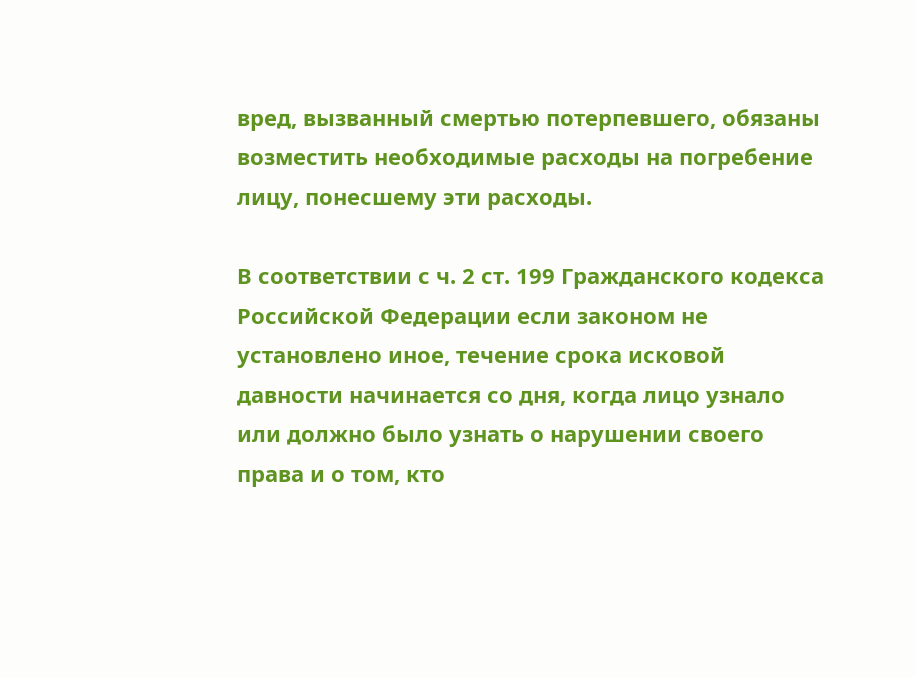вред, вызванный смертью потерпевшего, обязаны возместить необходимые расходы на погребение лицу, понесшему эти расходы.

В соответствии с ч. 2 ст. 199 Гражданского кодекса Российской Федерации если законом не установлено иное, течение срока исковой давности начинается со дня, когда лицо узнало или должно было узнать о нарушении своего права и о том, кто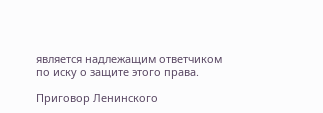является надлежащим ответчиком по иску о защите этого права.

Приговор Ленинского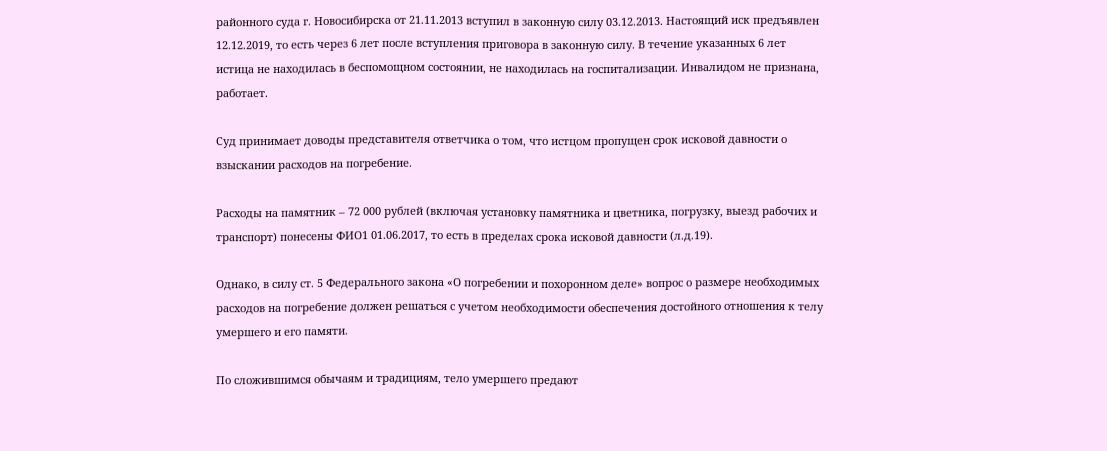районного суда г. Новосибирска от 21.11.2013 вступил в законную силу 03.12.2013. Настоящий иск предъявлен 12.12.2019, то есть через 6 лет после вступления приговора в законную силу. В течение указанных 6 лет истица не находилась в беспомощном состоянии, не находилась на госпитализации. Инвалидом не признана, работает.

Суд принимает доводы представителя ответчика о том, что истцом пропущен срок исковой давности о взыскании расходов на погребение.

Расходы на памятник – 72 000 рублей (включая установку памятника и цветника, погрузку, выезд рабочих и транспорт) понесены ФИО1 01.06.2017, то есть в пределах срока исковой давности (л.д.19).

Однако, в силу ст. 5 Федерального закона «О погребении и похоронном деле» вопрос о размере необходимых расходов на погребение должен решаться с учетом необходимости обеспечения достойного отношения к телу умершего и его памяти.

По сложившимся обычаям и традициям, тело умершего предают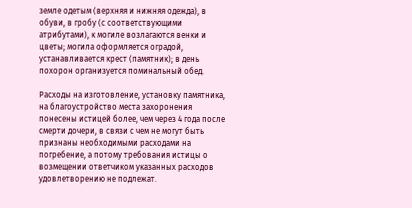земле одетым (верхняя и нижняя одежда), в обуви, в гробу (с соответствующими атрибутами), к могиле возлагаются венки и цветы; могила оформляется оградой, устанавливается крест (памятник); в день похорон организуется поминальный обед.

Расходы на изготовление, установку памятника, на благоустройство места захоронения понесены истицей более, чем через 4 года после смерти дочери, в связи с чем не могут быть признаны необходимыми расходами на погребение, а потому требования истицы о возмещении ответчиком указанных расходов удовлетворению не подлежат.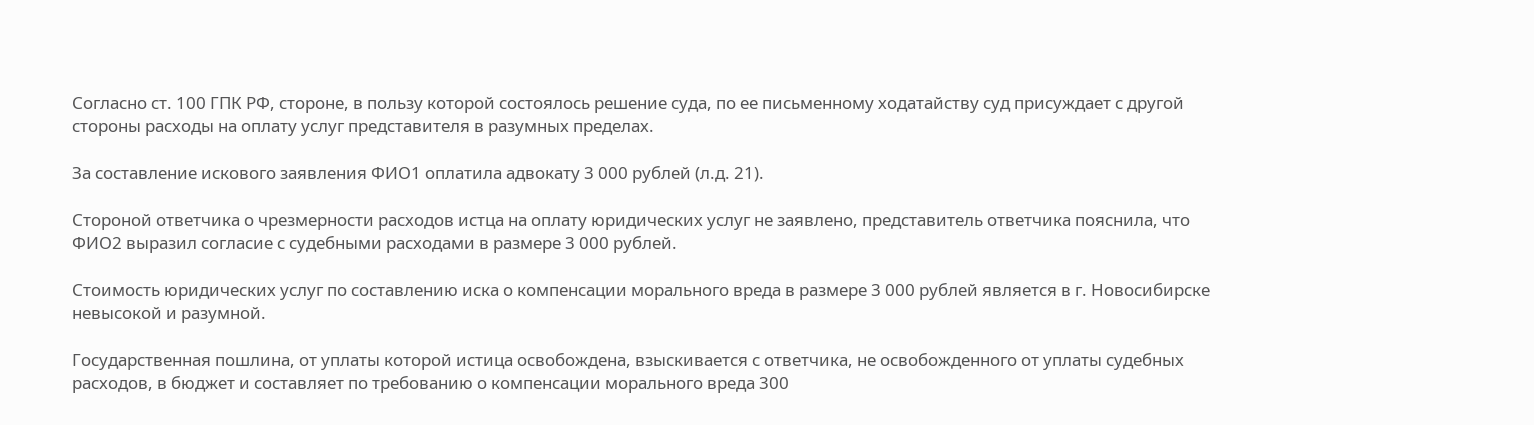Согласно ст. 100 ГПК РФ, стороне, в пользу которой состоялось решение суда, по ее письменному ходатайству суд присуждает с другой стороны расходы на оплату услуг представителя в разумных пределах.

За составление искового заявления ФИО1 оплатила адвокату 3 000 рублей (л.д. 21).

Стороной ответчика о чрезмерности расходов истца на оплату юридических услуг не заявлено, представитель ответчика пояснила, что ФИО2 выразил согласие с судебными расходами в размере 3 000 рублей.

Стоимость юридических услуг по составлению иска о компенсации морального вреда в размере 3 000 рублей является в г. Новосибирске невысокой и разумной.

Государственная пошлина, от уплаты которой истица освобождена, взыскивается с ответчика, не освобожденного от уплаты судебных расходов, в бюджет и составляет по требованию о компенсации морального вреда 300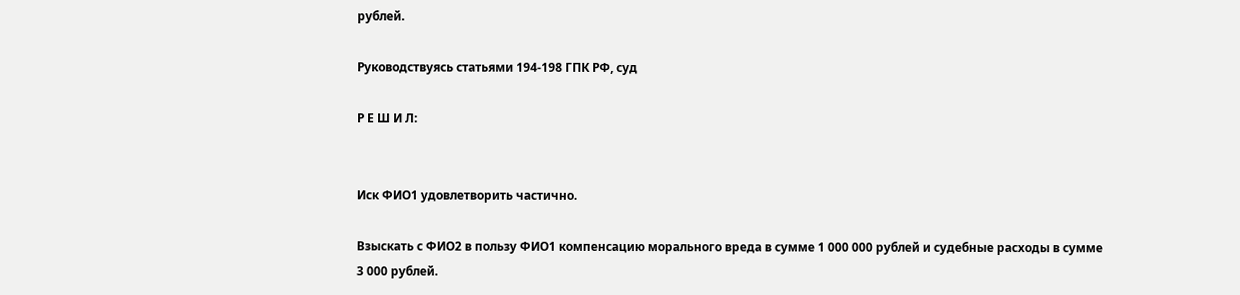рублей.

Руководствуясь статьями 194-198 ГПК РФ, суд

Р Е Ш И Л:


Иск ФИО1 удовлетворить частично.

Взыскать с ФИО2 в пользу ФИО1 компенсацию морального вреда в сумме 1 000 000 рублей и судебные расходы в сумме 3 000 рублей.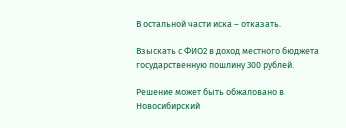В остальной части иска – отказать.

Взыскать с ФИО2 в доход местного бюджета государственную пошлину 300 рублей.

Решение может быть обжаловано в Новосибирский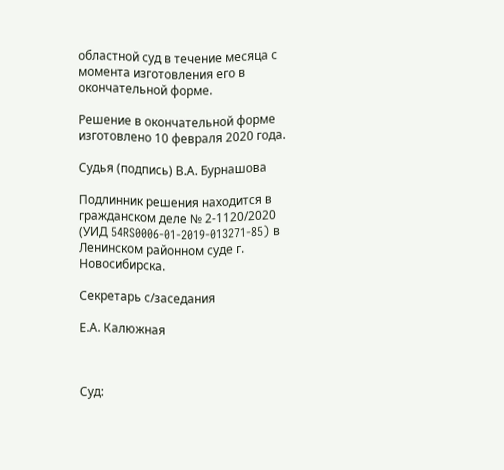областной суд в течение месяца с момента изготовления его в окончательной форме.

Решение в окончательной форме изготовлено 10 февраля 2020 года.

Судья (подпись) В.А. Бурнашова

Подлинник решения находится в гражданском деле № 2-1120/2020 (УИД 54RS0006-01-2019-013271-85) в Ленинском районном суде г. Новосибирска.

Секретарь с/заседания

Е.А. Калюжная



Суд: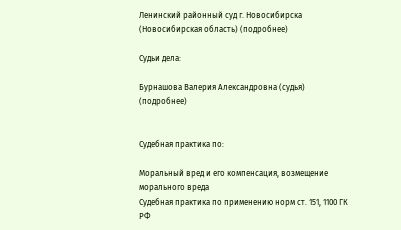Ленинский районный суд г. Новосибирска (Новосибирская область) (подробнее)

Судьи дела:

Бурнашова Валерия Александровна (судья) (подробнее)


Судебная практика по:

Моральный вред и его компенсация, возмещение морального вреда
Судебная практика по применению норм ст. 151, 1100 ГК РФ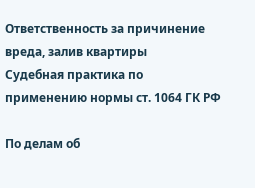Ответственность за причинение вреда, залив квартиры
Судебная практика по применению нормы ст. 1064 ГК РФ

По делам об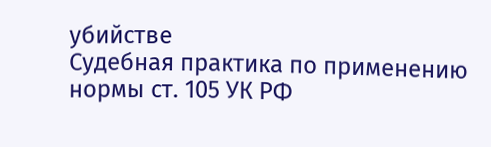убийстве
Судебная практика по применению нормы ст. 105 УК РФ